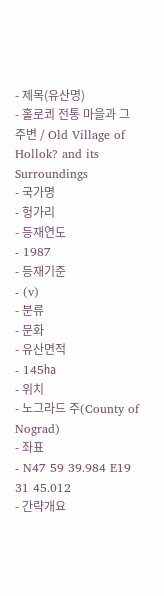- 제목(유산명)
- 홀로쾨 전통 마을과 그 주변 / Old Village of Hollok? and its Surroundings
- 국가명
- 헝가리
- 등재연도
- 1987
- 등재기준
- (v)
- 분류
- 문화
- 유산면적
- 145㏊
- 위치
- 노그라드 주(County of Nograd)
- 좌표
- N47 59 39.984 E19 31 45.012
- 간략개요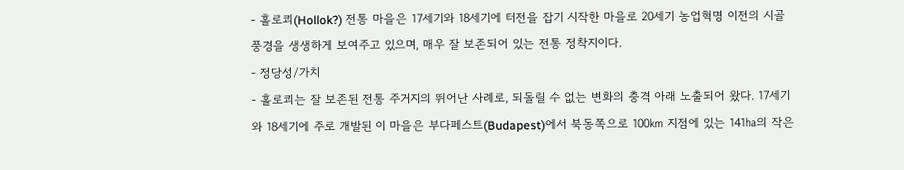- 홀로쾨(Hollok?) 전통 마을은 17세기와 18세기에 터전을 잡기 시작한 마을로 20세기 농업혁명 이전의 시골 풍경을 생생하게 보여주고 있으며, 매우 잘 보존되어 있는 전통 정착지이다.
- 정당성/가치
- 홀로쾨는 잘 보존된 전통 주거지의 뛰어난 사례로, 되돌릴 수 없는 변화의 충격 아래 노출되어 왔다. 17세기와 18세기에 주로 개발된 이 마을은 부다페스트(Budapest)에서 북동쪽으로 100㎞ 지점에 있는 141㏊의 작은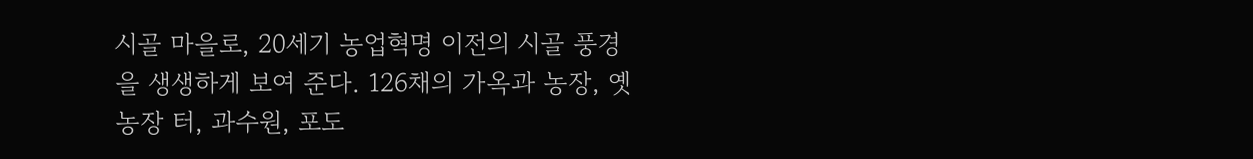시골 마을로, 20세기 농업혁명 이전의 시골 풍경을 생생하게 보여 준다. 126채의 가옥과 농장, 옛 농장 터, 과수원, 포도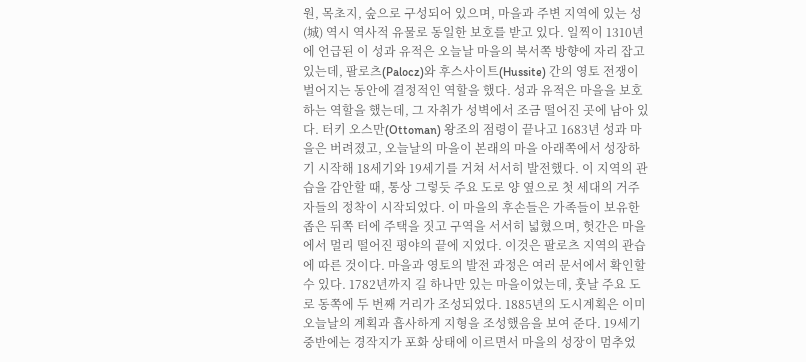원, 목초지, 숲으로 구성되어 있으며, 마을과 주변 지역에 있는 성(城) 역시 역사적 유물로 동일한 보호를 받고 있다. 일찍이 1310년에 언급된 이 성과 유적은 오늘날 마을의 북서쪽 방향에 자리 잡고 있는데, 팔로츠(Palocz)와 후스사이트(Hussite) 간의 영토 전쟁이 벌어지는 동안에 결정적인 역할을 했다. 성과 유적은 마을을 보호하는 역할을 했는데, 그 자취가 성벽에서 조금 떨어진 곳에 남아 있다. 터키 오스만(Ottoman) 왕조의 점령이 끝나고 1683년 성과 마을은 버려졌고, 오늘날의 마을이 본래의 마을 아래쪽에서 성장하기 시작해 18세기와 19세기를 거쳐 서서히 발전했다. 이 지역의 관습을 감안할 때, 통상 그렇듯 주요 도로 양 옆으로 첫 세대의 거주자들의 정착이 시작되었다. 이 마을의 후손들은 가족들이 보유한 좁은 뒤쪽 터에 주택을 짓고 구역을 서서히 넓혔으며, 헛간은 마을에서 멀리 떨어진 평야의 끝에 지었다. 이것은 팔로츠 지역의 관습에 따른 것이다. 마을과 영토의 발전 과정은 여러 문서에서 확인할 수 있다. 1782년까지 길 하나만 있는 마을이었는데, 훗날 주요 도로 동쪽에 두 번째 거리가 조성되었다. 1885년의 도시계획은 이미 오늘날의 계획과 흡사하게 지형을 조성했음을 보여 준다. 19세기 중반에는 경작지가 포화 상태에 이르면서 마을의 성장이 멈추었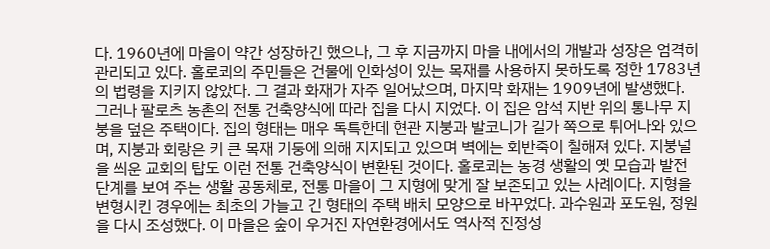다. 1960년에 마을이 약간 성장하긴 했으나, 그 후 지금까지 마을 내에서의 개발과 성장은 엄격히 관리되고 있다. 홀로쾨의 주민들은 건물에 인화성이 있는 목재를 사용하지 못하도록 정한 1783년의 법령을 지키지 않았다. 그 결과 화재가 자주 일어났으며, 마지막 화재는 1909년에 발생했다. 그러나 팔로츠 농촌의 전통 건축양식에 따라 집을 다시 지었다. 이 집은 암석 지반 위의 통나무 지붕을 덮은 주택이다. 집의 형태는 매우 독특한데 현관 지붕과 발코니가 길가 쪽으로 튀어나와 있으며, 지붕과 회랑은 키 큰 목재 기둥에 의해 지지되고 있으며 벽에는 회반죽이 칠해져 있다. 지붕널을 씌운 교회의 탑도 이런 전통 건축양식이 변환된 것이다. 홀로쾨는 농경 생활의 옛 모습과 발전 단계를 보여 주는 생활 공동체로, 전통 마을이 그 지형에 맞게 잘 보존되고 있는 사례이다. 지형을 변형시킨 경우에는 최초의 가늘고 긴 형태의 주택 배치 모양으로 바꾸었다. 과수원과 포도원, 정원을 다시 조성했다. 이 마을은 숲이 우거진 자연환경에서도 역사적 진정성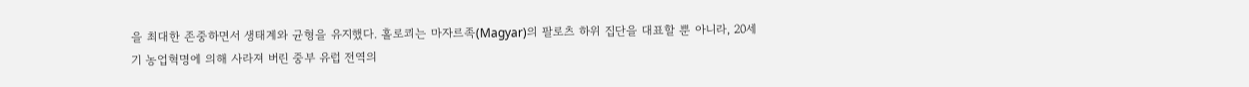을 최대한 존중하면서 생태계와 균형을 유지했다. 홀로쾨는 마자르족(Magyar)의 팔로츠 하위 집단을 대표할 뿐 아니라, 20세기 농업혁명에 의해 사라져 버린 중부 유럽 전역의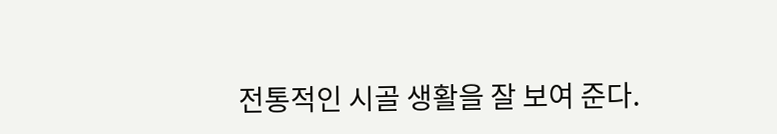전통적인 시골 생활을 잘 보여 준다.